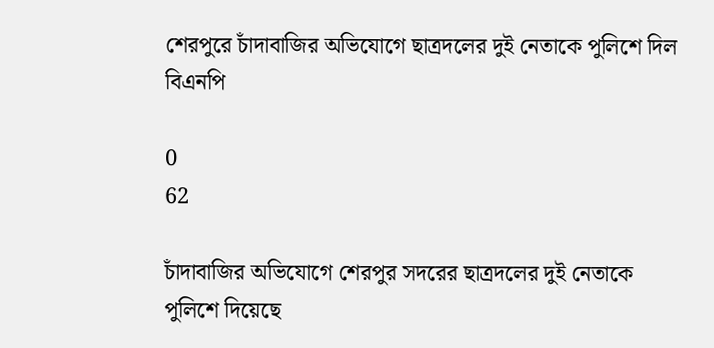শেরপুরে চাঁদাবাজির অভিযোগে ছাত্রদলের দুই নেতাকে পুলিশে দিল বিএনপি

0
62

চাঁদাবাজির অভিযোগে শেরপুর সদরের ছাত্রদলের দুই নেতাকে পুলিশে দিয়েছে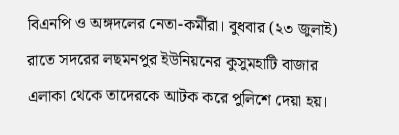বিএনপি ও অঙ্গদলের নেতা-কর্মীরা। বুধবার (২৩ জুলাই) রাতে সদরের লছমনপুর ইউনিয়নের কুসুমহাটি বাজার এলাকা থেকে তাদেরকে আটক করে পুলিশে দেয়া হয়।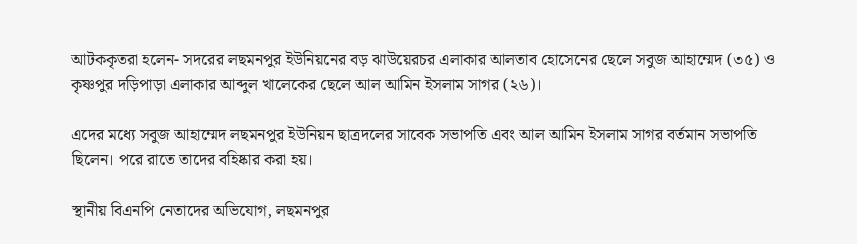আটককৃতরা হলেন- সদরের লছমনপুর ইউনিয়নের বড় ঝাউয়েরচর এলাকার আলতাব হোসেনের ছেলে সবুজ আহাম্মেদ (৩৫) ও কৃষ্ণপুর দড়িপাড়া এলাকার আব্দুল খালেকের ছেলে আল আমিন ইসলাম সাগর (২৬)।

এদের মধ্যে সবুজ আহাম্মেদ লছমনপুর ইউনিয়ন ছাত্রদলের সাবেক সভাপতি এবং আল আমিন ইসলাম সাগর বর্তমান সভাপতি ছিলেন। পরে রাতে তাদের বহিষ্কার করা হয়।

স্থানীয় বিএনপি নেতাদের অভিযোগ, লছমনপুর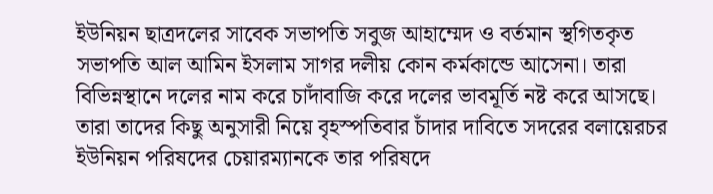ইউনিয়ন ছাত্রদলের সাবেক সভাপতি সবুজ আহাম্মেদ ও বর্তমান স্থগিতকৃত সভাপতি আল আমিন ইসলাম সাগর দলীয় কোন কর্মকান্ডে আসেনা। তারা বিভিন্নস্থানে দলের নাম করে চাদাঁবাজি করে দলের ভাবমূর্তি নষ্ট করে আসছে। তারা তাদের কিছু অনুসারী নিয়ে বৃহস্পতিবার চাঁদার দাবিতে সদরের বলায়েরচর ইউনিয়ন পরিষদের চেয়ারম্যানকে তার পরিষদে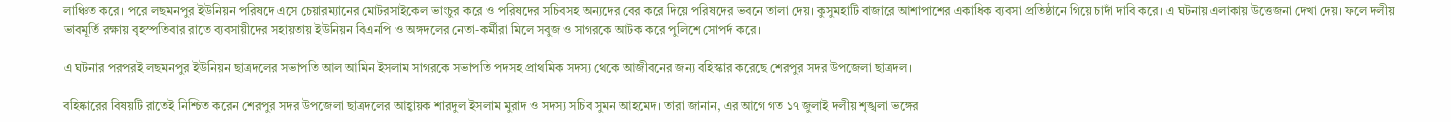লাঞ্চিত করে। পরে লছমনপুর ইউনিয়ন পরিষদে এসে চেয়ারম্যানের মোটরসাইকেল ভাংচুর করে ও পরিষদের সচিবসহ অন্যদের বের করে দিয়ে পরিষদের ভবনে তালা দেয়। কুসুমহাটি বাজারে আশাপাশের একাধিক ব্যবসা প্রতিষ্ঠানে গিয়ে চাদাঁ দাবি করে। এ ঘটনায় এলাকায় উত্তেজনা দেখা দেয়। ফলে দলীয় ভাবমূর্তি রক্ষায় বৃহস্পতিবার রাতে ব্যবসায়ীদের সহায়তায় ইউনিয়ন বিএনপি ও অঙ্গদলের নেতা-কর্মীরা মিলে সবুজ ও সাগরকে আটক করে পুলিশে সোপর্দ করে।

এ ঘটনার পরপরই লছমনপুর ইউনিয়ন ছাত্রদলের সভাপতি আল আমিন ইসলাম সাগরকে সভাপতি পদসহ প্রাথমিক সদস্য থেকে আজীবনের জন্য বহিস্কার করেছে শেরপুর সদর উপজেলা ছাত্রদল।

বহিষ্কারের বিষয়টি রাতেই নিশ্চিত করেন শেরপুর সদর উপজেলা ছাত্রদলের আহ্বায়ক শারদুল ইসলাম মুরাদ ও সদস্য সচিব সুমন আহমেদ। তারা জানান, এর আগে গত ১৭ জুলাই দলীয় শৃঙ্খলা ভঙ্গের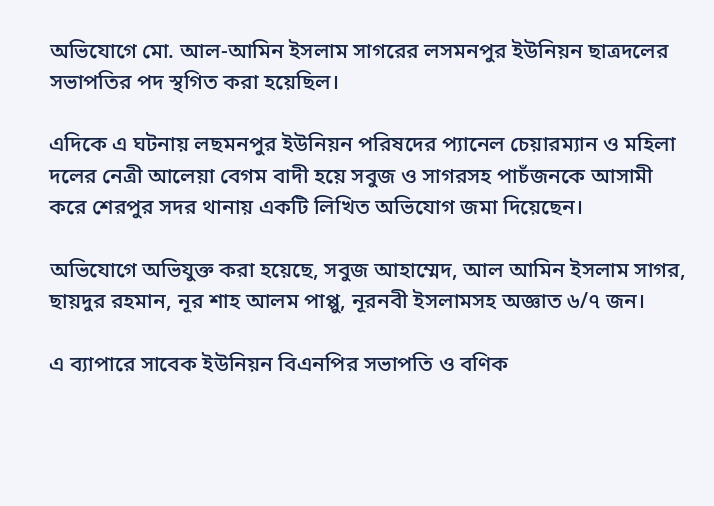অভিযোগে মো. আল-আমিন ইসলাম সাগরের লসমনপুর ইউনিয়ন ছাত্রদলের সভাপতির পদ স্থগিত করা হয়েছিল।

এদিকে এ ঘটনায় লছমনপুর ইউনিয়ন পরিষদের প্যানেল চেয়ারম্যান ও মহিলা দলের নেত্রী আলেয়া বেগম বাদী হয়ে সবুজ ও সাগরসহ পাচঁজনকে আসামী করে শেরপুর সদর থানায় একটি লিখিত অভিযোগ জমা দিয়েছেন।

অভিযোগে অভিযুক্ত করা হয়েছে, সবুজ আহাম্মেদ, আল আমিন ইসলাম সাগর, ছায়দুর রহমান, নূর শাহ আলম পাপ্পু, নূরনবী ইসলামসহ অজ্ঞাত ৬/৭ জন।

এ ব্যাপারে সাবেক ইউনিয়ন বিএনপির সভাপতি ও বণিক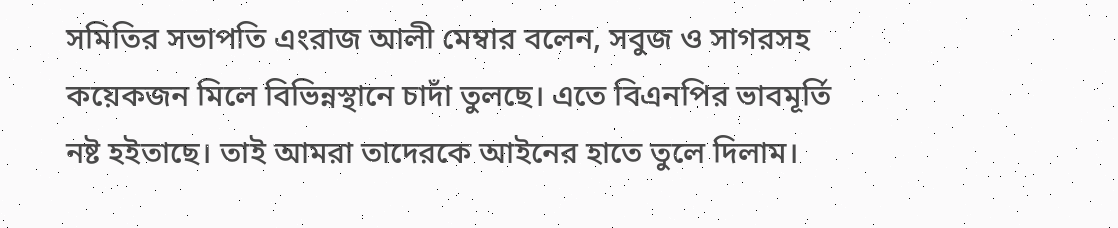সমিতির সভাপতি এংরাজ আলী মেম্বার বলেন, সবুজ ও সাগরসহ কয়েকজন মিলে বিভিন্নস্থানে চাদাঁ তুলছে। এতে বিএনপির ভাবমূর্তি নষ্ট হইতাছে। তাই আমরা তাদেরকে আইনের হাতে তুলে দিলাম।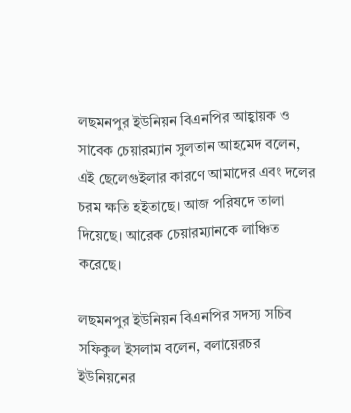লছমনপুর ইউনিয়ন বিএনপির আহ্বায়ক ও সাবেক চেয়ারম্যান সুলতান আহমেদ বলেন, এই ছেলেগুইলার কারণে আমাদের এবং দলের চরম ক্ষতি হইতাছে। আজ পরিষদে তালা দিয়েছে। আরেক চেয়ারম্যানকে লাঞ্চিত করেছে।

লছমনপুর ইউনিয়ন বিএনপির সদস্য সচিব সফিকুল ইসলাম বলেন, বলায়েরচর ইউনিয়নের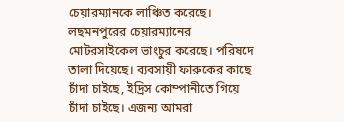চেয়ারম্যানকে লাঞ্চিত করেছে। লছমনপুরের চেয়ারম্যানের মোটরসাইকেল ভাংচুর করেছে। পরিষদে তালা দিয়েছে। ব্যবসায়ী ফারুকের কাছে চাঁদা চাইছে, ইদ্রিস কোম্পানীতে গিয়ে চাঁদা চাইছে। এজন্য আমরা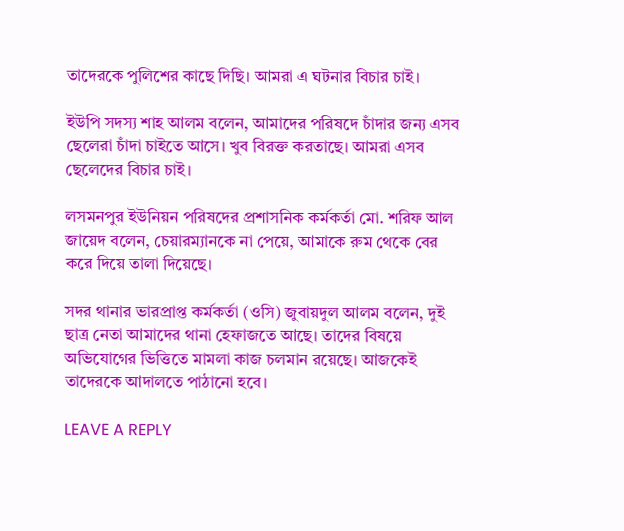তাদেরকে পুলিশের কাছে দিছি। আমরা এ ঘটনার বিচার চাই।

ইউপি সদস্য শাহ আলম বলেন, আমাদের পরিষদে চাঁদার জন্য এসব ছেলেরা চাঁদা চাইতে আসে। খুব বিরক্ত করতাছে। আমরা এসব ছেলেদের বিচার চাই।

লসমনপুর ইউনিয়ন পরিষদের প্রশাসনিক কর্মকর্তা মো. শরিফ আল জায়েদ বলেন, চেয়ারম্যানকে না পেয়ে, আমাকে রুম থেকে বের করে দিয়ে তালা দিয়েছে।

সদর থানার ভারপ্রাপ্ত কর্মকর্তা (ওসি) জুবায়দুল আলম বলেন, দুই ছাত্র নেতা আমাদের থানা হেফাজতে আছে। তাদের বিষয়ে অভিযোগের ভিত্তিতে মামলা কাজ চলমান রয়েছে। আজকেই তাদেরকে আদালতে পাঠানো হবে।

LEAVE A REPLY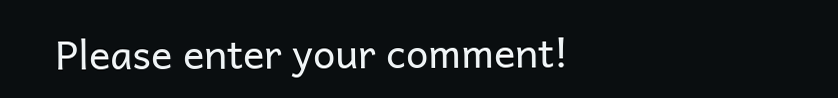Please enter your comment!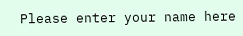Please enter your name here